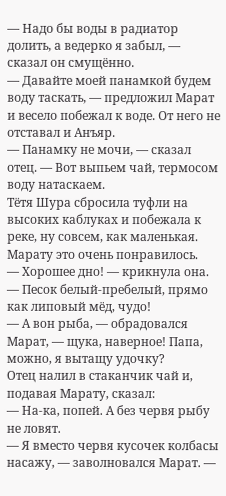— Надо бы воды в радиатор долить, а ведерко я забыл, — сказал он смущённо.
— Давайте моей панамкой будем воду таскать, — предложил Марат и весело побежал к воде. От него не отставал и Анъяр.
— Панамку не мочи, — сказал отец. — Вот выпьем чай, термосом воду натаскаем.
Тётя Шура сбросила туфли на высоких каблуках и побежала к реке, ну совсем, как маленькая. Марату это очень понравилось.
— Хорошее дно! — крикнула она. — Песок белый-пребелый, прямо как липовый мёд, чудо!
— А вон рыба, — обрадовался Марат, — щука, наверное! Папа, можно, я вытащу удочку?
Отец налил в стаканчик чай и, подавая Марату, сказал:
— На-ка, попей. А без червя рыбу не ловят.
— Я вместо червя кусочек колбасы насажу, — заволновался Марат. —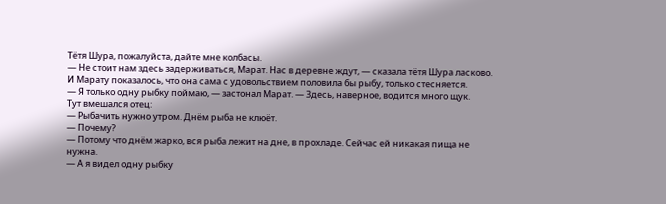Тётя Шура, пожалуйста, дайте мне колбасы.
— Не стоит нам здесь задерживаться, Марат. Нас в деревне ждут, — сказала тётя Шура ласково.
И Марату показалось, что она сама с удовольствием половила бы рыбу, только стесняется.
— Я только одну рыбку поймаю, — застонал Марат. — Здесь, наверное, водится много щук.
Тут вмешался отец:
— Рыбачить нужно утром. Днём рыба не клюёт.
— Почему?
— Потому что днём жарко, вся рыба лежит на дне, в прохладе. Сейчас ей никакая пища не нужна.
— А я видел одну рыбку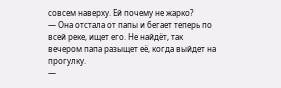совсем наверху. Ей почему не жарко?
— Она отстала от папы и бегает теперь по всей реке, ищет его. Не найдёт, так вечером папа разыщет её, когда выйдет на прогулку.
—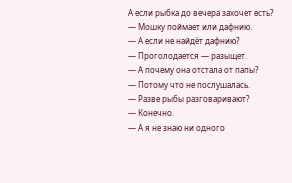А если рыбка до вечера захочет есть?
— Мошку поймает или дафнию.
— А если не найдёт дафнию?
— Проголодается — разыщет.
— А почему она отстала от папы?
— Потому что не послушалась.
— Разве рыбы разговаривают?
— Конечно.
— А я не знаю ни одного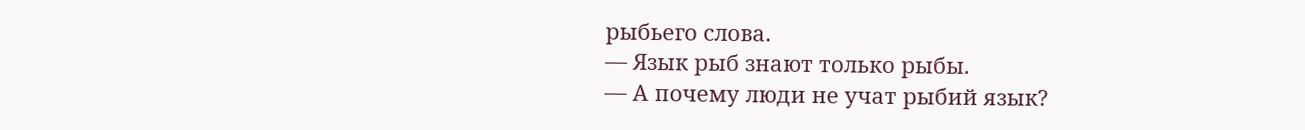рыбьего слова.
— Язык рыб знают только рыбы.
— А почему люди не учат рыбий язык?